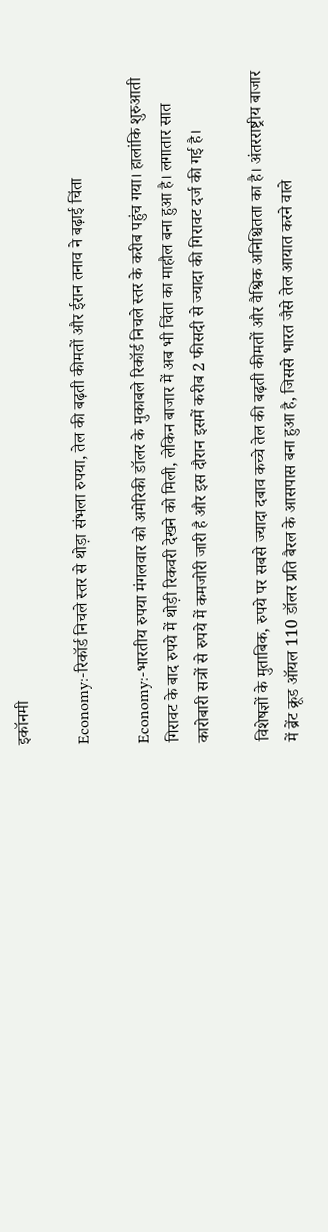इकॉनमी

Economy:-रिकॉर्ड निचले स्तर से थोड़ा संभला रुपया, तेल की बढ़ती कीमतों और ईरान तनाव ने बढ़ाई चिंता

Economy:-भारतीय रुपया मंगलवार को अमेरिकी डॉलर के मुकाबले रिकॉर्ड निचले स्तर के करीब पहुंच गया। हालांकि शुरुआती गिरावट के बाद रुपये में थोड़ी रिकवरी देखने को मिली, लेकिन बाजार में अब भी चिंता का माहौल बना हुआ है। लगातार सात कारोबारी सत्रों से रुपये में कमजोरी जारी है और इस दौरान इसमें करीब 2 फीसदी से ज्यादा की गिरावट दर्ज की गई है।

विशेषज्ञों के मुताबिक, रुपये पर सबसे ज्यादा दबाव कच्चे तेल की बढ़ती कीमतों और वैश्विक अनिश्चितता का है। अंतरराष्ट्रीय बाजार में ब्रेंट क्रूड ऑयल 110 डॉलर प्रति बैरल के आसपास बना हुआ है, जिससे भारत जैसे तेल आयात करने वाले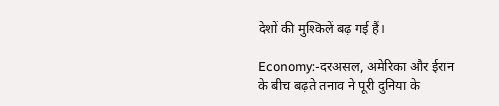देशों की मुश्किलें बढ़ गई हैं।

Economy:-दरअसल, अमेरिका और ईरान के बीच बढ़ते तनाव ने पूरी दुनिया के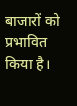बाजारों को प्रभावित किया है।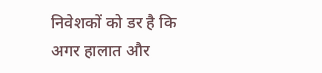निवेशकों को डर है कि अगर हालात और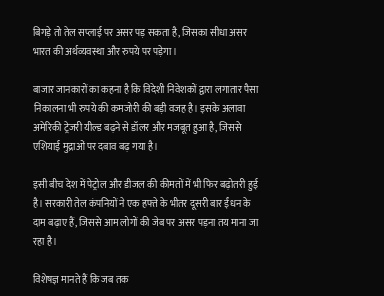बिगड़े तो तेल सप्लाई पर असर पड़ सकता है, जिसका सीधा असर भारत की अर्थव्यवस्था और रुपये पर पड़ेगा।

बाजार जानकारों का कहना है कि विदेशी निवेशकों द्वारा लगातार पैसा निकालना भी रुपये की कमजोरी की बड़ी वजह है। इसके अलावा अमेरिकी ट्रेजरी यील्ड बढ़ने से डॉलर और मजबूत हुआ है, जिससे एशियाई मुद्राओं पर दबाव बढ़ गया है।

इसी बीच देश में पेट्रोल और डीजल की कीमतों में भी फिर बढ़ोतरी हुई है। सरकारी तेल कंपनियों ने एक हफ्ते के भीतर दूसरी बार ईंधन के दाम बढ़ाए हैं, जिससे आम लोगों की जेब पर असर पड़ना तय माना जा रहा है।

विशेषज्ञ मानते हैं कि जब तक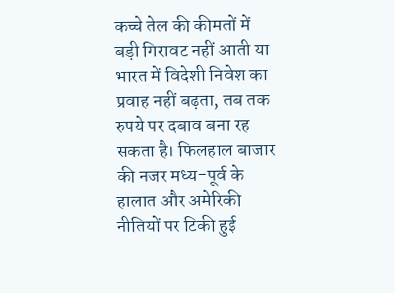कच्चे तेल की कीमतों में बड़ी गिरावट नहीं आती या भारत में विदेशी निवेश का प्रवाह नहीं बढ़ता, तब तक रुपये पर दबाव बना रह सकता है। फिलहाल बाजार की नजर मध्य-पूर्व के हालात और अमेरिकी नीतियों पर टिकी हुई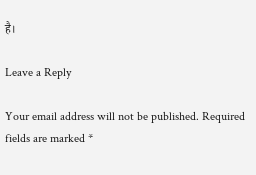है।

Leave a Reply

Your email address will not be published. Required fields are marked *